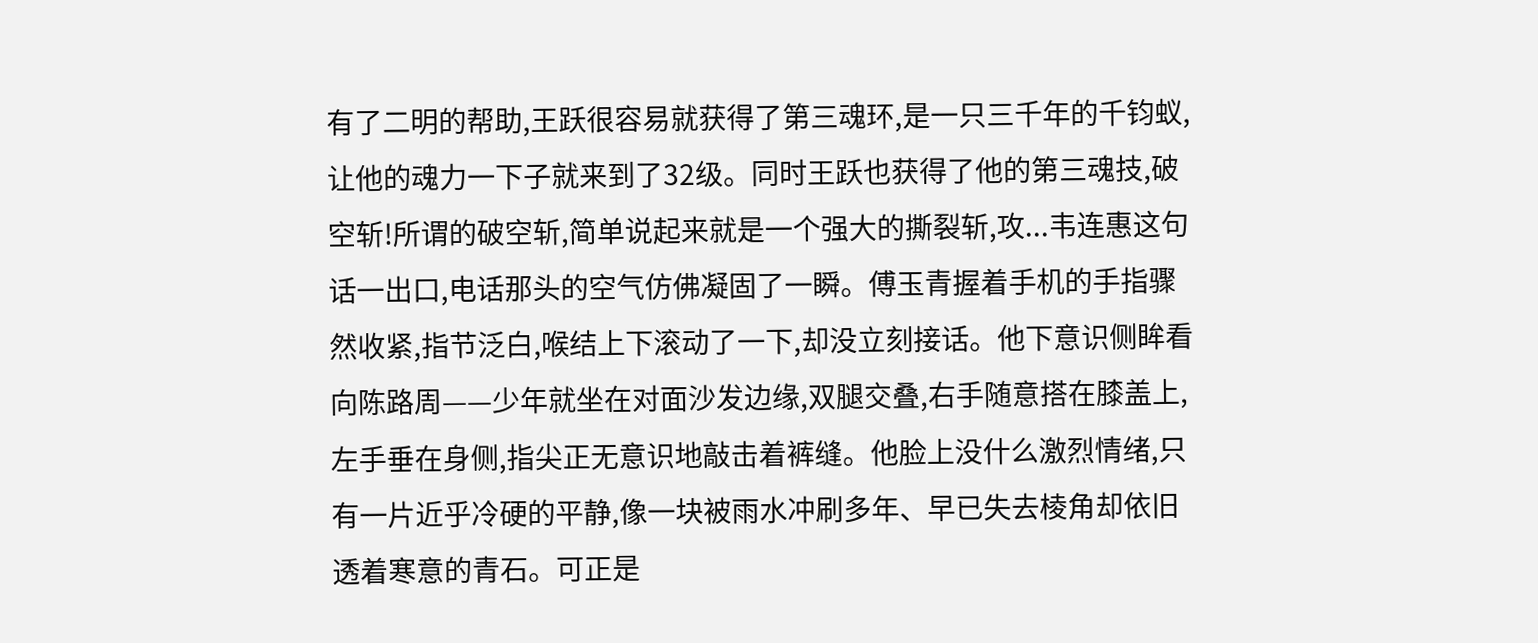有了二明的帮助,王跃很容易就获得了第三魂环,是一只三千年的千钧蚁,让他的魂力一下子就来到了32级。同时王跃也获得了他的第三魂技,破空斩!所谓的破空斩,简单说起来就是一个强大的撕裂斩,攻...韦连惠这句话一出口,电话那头的空气仿佛凝固了一瞬。傅玉青握着手机的手指骤然收紧,指节泛白,喉结上下滚动了一下,却没立刻接话。他下意识侧眸看向陈路周——少年就坐在对面沙发边缘,双腿交叠,右手随意搭在膝盖上,左手垂在身侧,指尖正无意识地敲击着裤缝。他脸上没什么激烈情绪,只有一片近乎冷硬的平静,像一块被雨水冲刷多年、早已失去棱角却依旧透着寒意的青石。可正是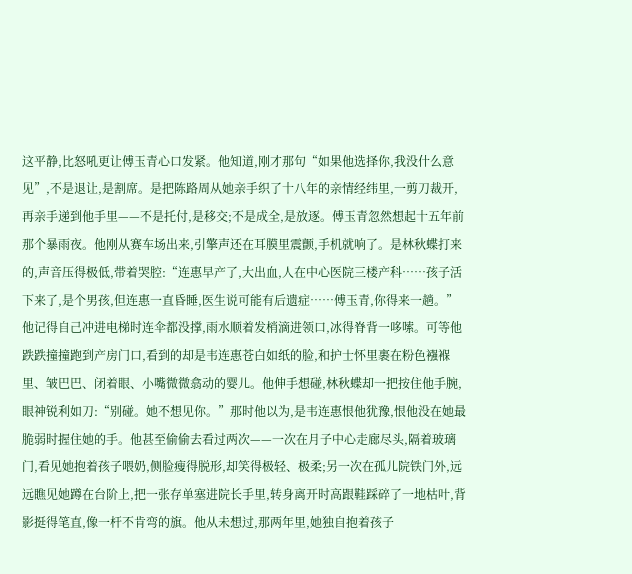这平静,比怒吼更让傅玉青心口发紧。他知道,刚才那句“如果他选择你,我没什么意见”,不是退让,是割席。是把陈路周从她亲手织了十八年的亲情经纬里,一剪刀裁开,再亲手递到他手里——不是托付,是移交;不是成全,是放逐。傅玉青忽然想起十五年前那个暴雨夜。他刚从赛车场出来,引擎声还在耳膜里震颤,手机就响了。是林秋蝶打来的,声音压得极低,带着哭腔:“连惠早产了,大出血,人在中心医院三楼产科……孩子活下来了,是个男孩,但连惠一直昏睡,医生说可能有后遗症……傅玉青,你得来一趟。”他记得自己冲进电梯时连伞都没撑,雨水顺着发梢滴进领口,冰得脊背一哆嗦。可等他跌跌撞撞跑到产房门口,看到的却是韦连惠苍白如纸的脸,和护士怀里裹在粉色襁褓里、皱巴巴、闭着眼、小嘴微微翕动的婴儿。他伸手想碰,林秋蝶却一把按住他手腕,眼神锐利如刀:“别碰。她不想见你。”那时他以为,是韦连惠恨他犹豫,恨他没在她最脆弱时握住她的手。他甚至偷偷去看过两次——一次在月子中心走廊尽头,隔着玻璃门,看见她抱着孩子喂奶,侧脸瘦得脱形,却笑得极轻、极柔;另一次在孤儿院铁门外,远远瞧见她蹲在台阶上,把一张存单塞进院长手里,转身离开时高跟鞋踩碎了一地枯叶,背影挺得笔直,像一杆不肯弯的旗。他从未想过,那两年里,她独自抱着孩子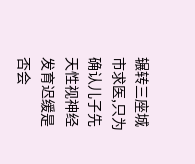辗转三座城市求医,只为确认儿子先天性视神经发育迟缓是否会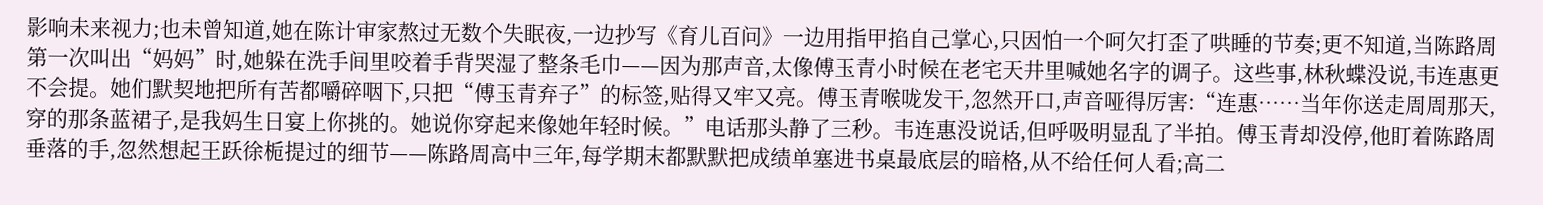影响未来视力;也未曾知道,她在陈计审家熬过无数个失眠夜,一边抄写《育儿百问》一边用指甲掐自己掌心,只因怕一个呵欠打歪了哄睡的节奏;更不知道,当陈路周第一次叫出“妈妈”时,她躲在洗手间里咬着手背哭湿了整条毛巾——因为那声音,太像傅玉青小时候在老宅天井里喊她名字的调子。这些事,林秋蝶没说,韦连惠更不会提。她们默契地把所有苦都嚼碎咽下,只把“傅玉青弃子”的标签,贴得又牢又亮。傅玉青喉咙发干,忽然开口,声音哑得厉害:“连惠……当年你送走周周那天,穿的那条蓝裙子,是我妈生日宴上你挑的。她说你穿起来像她年轻时候。”电话那头静了三秒。韦连惠没说话,但呼吸明显乱了半拍。傅玉青却没停,他盯着陈路周垂落的手,忽然想起王跃徐栀提过的细节——陈路周高中三年,每学期末都默默把成绩单塞进书桌最底层的暗格,从不给任何人看;高二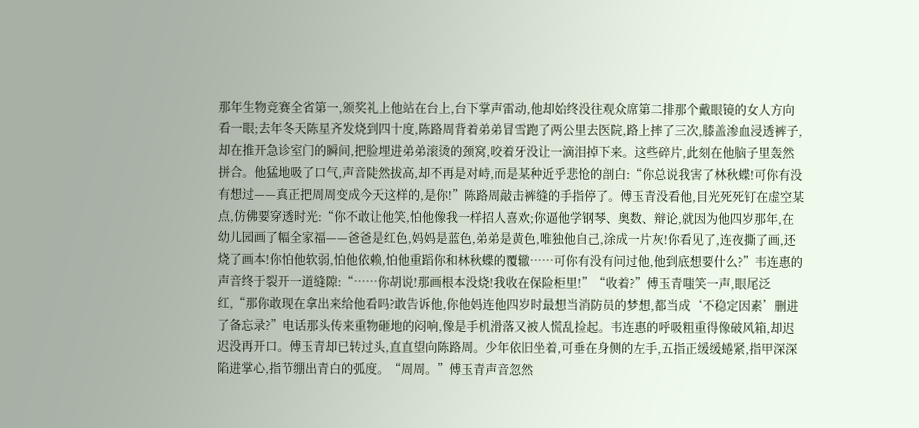那年生物竞赛全省第一,颁奖礼上他站在台上,台下掌声雷动,他却始终没往观众席第二排那个戴眼镜的女人方向看一眼;去年冬天陈星齐发烧到四十度,陈路周背着弟弟冒雪跑了两公里去医院,路上摔了三次,膝盖渗血浸透裤子,却在推开急诊室门的瞬间,把脸埋进弟弟滚烫的颈窝,咬着牙没让一滴泪掉下来。这些碎片,此刻在他脑子里轰然拼合。他猛地吸了口气,声音陡然拔高,却不再是对峙,而是某种近乎悲怆的剖白:“你总说我害了林秋蝶!可你有没有想过——真正把周周变成今天这样的,是你!”陈路周敲击裤缝的手指停了。傅玉青没看他,目光死死钉在虚空某点,仿佛要穿透时光:“你不敢让他笑,怕他像我一样招人喜欢;你逼他学钢琴、奥数、辩论,就因为他四岁那年,在幼儿园画了幅全家福——爸爸是红色,妈妈是蓝色,弟弟是黄色,唯独他自己,涂成一片灰!你看见了,连夜撕了画,还烧了画本!你怕他软弱,怕他依赖,怕他重蹈你和林秋蝶的覆辙……可你有没有问过他,他到底想要什么?”韦连惠的声音终于裂开一道缝隙:“……你胡说!那画根本没烧!我收在保险柜里!”“收着?”傅玉青嗤笑一声,眼尾泛红,“那你敢现在拿出来给他看吗?敢告诉他,你他妈连他四岁时最想当消防员的梦想,都当成‘不稳定因素’删进了备忘录?”电话那头传来重物砸地的闷响,像是手机滑落又被人慌乱捡起。韦连惠的呼吸粗重得像破风箱,却迟迟没再开口。傅玉青却已转过头,直直望向陈路周。少年依旧坐着,可垂在身侧的左手,五指正缓缓蜷紧,指甲深深陷进掌心,指节绷出青白的弧度。“周周。”傅玉青声音忽然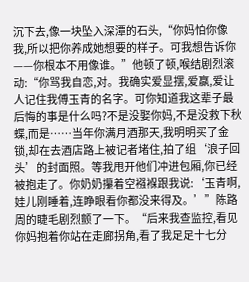沉下去,像一块坠入深潭的石头,“你妈怕你像我,所以把你养成她想要的样子。可我想告诉你——你根本不用像谁。”他顿了顿,喉结剧烈滚动:“你骂我自恋,对。我确实爱显摆,爱赢,爱让人记住我傅玉青的名字。可你知道我这辈子最后悔的事是什么吗?不是没娶你妈,不是没救下秋蝶,而是……当年你满月酒那天,我明明买了金锁,却在去酒店路上被记者堵住,拍了组‘浪子回头’的封面照。等我甩开他们冲进包厢,你已经被抱走了。你奶奶攥着空襁褓跟我说:‘玉青啊,娃儿刚睡着,连睁眼看你都没来得及。’”陈路周的睫毛剧烈颤了一下。“后来我查监控,看见你妈抱着你站在走廊拐角,看了我足足十七分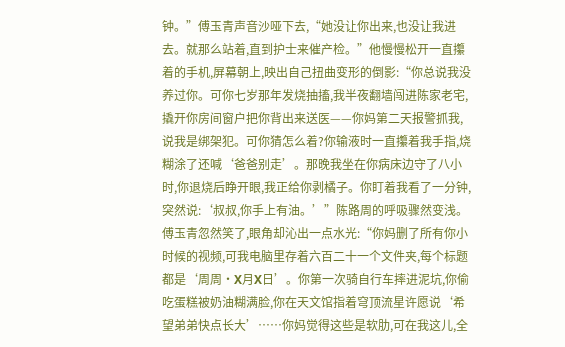钟。”傅玉青声音沙哑下去,“她没让你出来,也没让我进去。就那么站着,直到护士来催产检。”他慢慢松开一直攥着的手机,屏幕朝上,映出自己扭曲变形的倒影:“你总说我没养过你。可你七岁那年发烧抽搐,我半夜翻墙闯进陈家老宅,撬开你房间窗户把你背出来送医——你妈第二天报警抓我,说我是绑架犯。可你猜怎么着?你输液时一直攥着我手指,烧糊涂了还喊‘爸爸别走’。那晚我坐在你病床边守了八小时,你退烧后睁开眼,我正给你剥橘子。你盯着我看了一分钟,突然说:‘叔叔,你手上有油。’”陈路周的呼吸骤然变浅。傅玉青忽然笑了,眼角却沁出一点水光:“你妈删了所有你小时候的视频,可我电脑里存着六百二十一个文件夹,每个标题都是‘周周·X月X日’。你第一次骑自行车摔进泥坑,你偷吃蛋糕被奶油糊满脸,你在天文馆指着穹顶流星许愿说‘希望弟弟快点长大’……你妈觉得这些是软肋,可在我这儿,全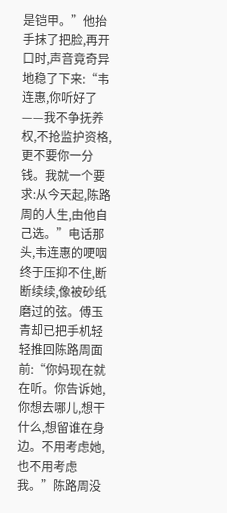是铠甲。”他抬手抹了把脸,再开口时,声音竟奇异地稳了下来:“韦连惠,你听好了——我不争抚养权,不抢监护资格,更不要你一分钱。我就一个要求:从今天起,陈路周的人生,由他自己选。”电话那头,韦连惠的哽咽终于压抑不住,断断续续,像被砂纸磨过的弦。傅玉青却已把手机轻轻推回陈路周面前:“你妈现在就在听。你告诉她,你想去哪儿,想干什么,想留谁在身边。不用考虑她,也不用考虑我。”陈路周没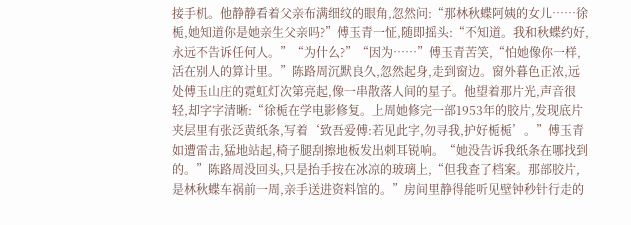接手机。他静静看着父亲布满细纹的眼角,忽然问:“那林秋蝶阿姨的女儿……徐栀,她知道你是她亲生父亲吗?”傅玉青一怔,随即摇头:“不知道。我和秋蝶约好,永远不告诉任何人。”“为什么?”“因为……”傅玉青苦笑,“怕她像你一样,活在别人的算计里。”陈路周沉默良久,忽然起身,走到窗边。窗外暮色正浓,远处傅玉山庄的霓虹灯次第亮起,像一串散落人间的星子。他望着那片光,声音很轻,却字字清晰:“徐栀在学电影修复。上周她修完一部1953年的胶片,发现底片夹层里有张泛黄纸条,写着‘致吾爱傅:若见此字,勿寻我,护好栀栀’。”傅玉青如遭雷击,猛地站起,椅子腿刮擦地板发出刺耳锐响。“她没告诉我纸条在哪找到的。”陈路周没回头,只是抬手按在冰凉的玻璃上,“但我查了档案。那部胶片,是林秋蝶车祸前一周,亲手送进资料馆的。”房间里静得能听见壁钟秒针行走的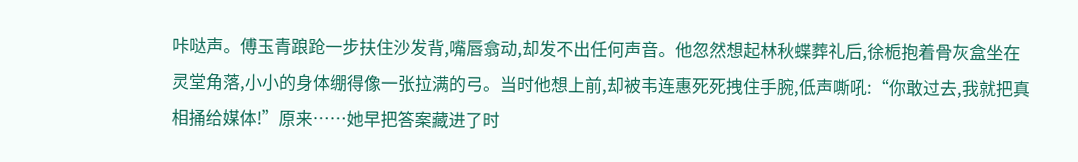咔哒声。傅玉青踉跄一步扶住沙发背,嘴唇翕动,却发不出任何声音。他忽然想起林秋蝶葬礼后,徐栀抱着骨灰盒坐在灵堂角落,小小的身体绷得像一张拉满的弓。当时他想上前,却被韦连惠死死拽住手腕,低声嘶吼:“你敢过去,我就把真相捅给媒体!”原来……她早把答案藏进了时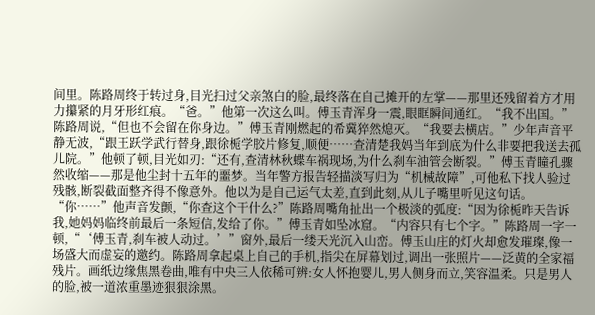间里。陈路周终于转过身,目光扫过父亲煞白的脸,最终落在自己摊开的左掌——那里还残留着方才用力攥紧的月牙形红痕。“爸。”他第一次这么叫。傅玉青浑身一震,眼眶瞬间通红。“我不出国。”陈路周说,“但也不会留在你身边。”傅玉青刚燃起的希冀猝然熄灭。“我要去横店。”少年声音平静无波,“跟王跃学武行替身,跟徐栀学胶片修复,顺便……查清楚我妈当年到底为什么非要把我送去孤儿院。”他顿了顿,目光如刃:“还有,查清林秋蝶车祸现场,为什么刹车油管会断裂。”傅玉青瞳孔骤然收缩——那是他尘封十五年的噩梦。当年警方报告轻描淡写归为“机械故障”,可他私下找人验过残骸,断裂截面整齐得不像意外。他以为是自己运气太差,直到此刻,从儿子嘴里听见这句话。“你……”他声音发颤,“你查这个干什么?”陈路周嘴角扯出一个极淡的弧度:“因为徐栀昨天告诉我,她妈妈临终前最后一条短信,发给了你。”傅玉青如坠冰窟。“内容只有七个字。”陈路周一字一顿,“‘傅玉青,刹车被人动过。’”窗外,最后一缕天光沉入山峦。傅玉山庄的灯火却愈发璀璨,像一场盛大而虚妄的邀约。陈路周拿起桌上自己的手机,指尖在屏幕划过,调出一张照片——泛黄的全家福残片。画纸边缘焦黑卷曲,唯有中央三人依稀可辨:女人怀抱婴儿,男人侧身而立,笑容温柔。只是男人的脸,被一道浓重墨迹狠狠涂黑。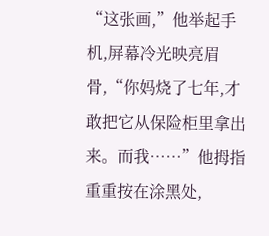“这张画,”他举起手机,屏幕冷光映亮眉骨,“你妈烧了七年,才敢把它从保险柜里拿出来。而我……”他拇指重重按在涂黑处,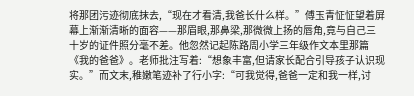将那团污迹彻底抹去,“现在才看清,我爸长什么样。”傅玉青怔怔望着屏幕上渐渐清晰的面容——那眉眼,那鼻梁,那微微上扬的唇角,竟与自己三十岁的证件照分毫不差。他忽然记起陈路周小学三年级作文本里那篇《我的爸爸》。老师批注写着:“想象丰富,但请家长配合引导孩子认识现实。”而文末,稚嫩笔迹补了行小字:“可我觉得,爸爸一定和我一样,讨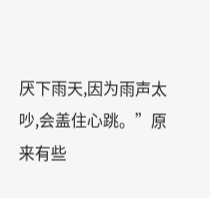厌下雨天,因为雨声太吵,会盖住心跳。”原来有些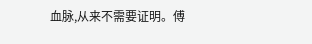血脉,从来不需要证明。傅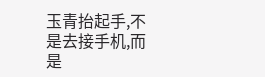玉青抬起手,不是去接手机,而是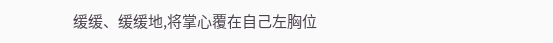缓缓、缓缓地,将掌心覆在自己左胸位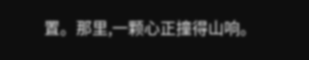置。那里,一颗心正撞得山响。